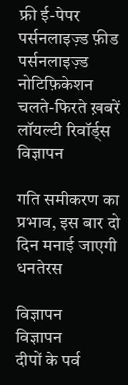फ्री ई-पेपर
पर्सनलाइज़्ड फ़ीड
पर्सनलाइज़्ड नोटिफ़िकेशन
चलते-फिरते ख़बरें
लॉयल्टी रिवॉर्ड्स
विज्ञापन

गति समीकरण का प्रभाव, इस बार दो दिन मनाई जाएगी धनतेरस

विज्ञापन
विज्ञापन
दीपों के पर्व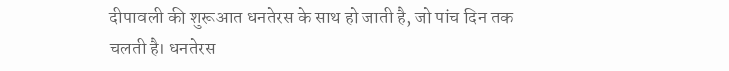दीपावली की शुरूआत धनतेरस के साथ हो जाती है, जो पांच दिन तक चलती है। धनतेरस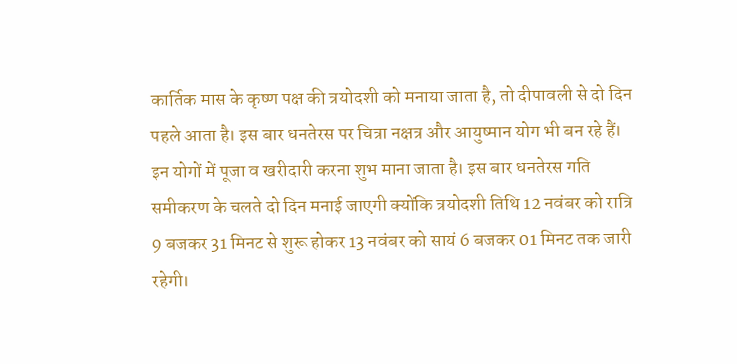कार्तिक मास के कृष्ण पक्ष की त्रयोदशी को मनाया जाता है, तो दीपावली से दो दिन पहले आता है। इस बार धनतेरस पर चित्रा नक्षत्र और आयुष्मान योग भी बन रहे हैं। इन योगों में पूजा व खरीदारी करना शुभ माना जाता है। इस बार धनतेरस गति समीकरण के चलते दो दिन मनाई जाएगी क्योंकि त्रयोदशी तिथि 12 नवंबर को रात्रि 9 बजकर 31 मिनट से शुरू होकर 13 नवंबर को सायं 6 बजकर 01 मिनट तक जारी रहेगी।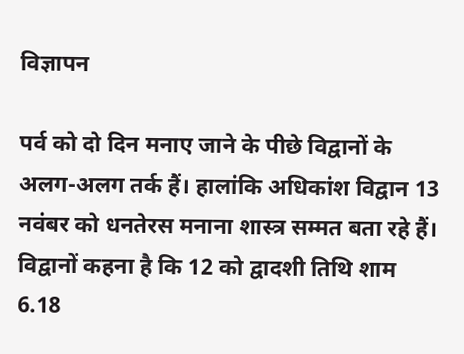विज्ञापन

पर्व को दो दिन मनाए जाने के पीछे विद्वानों के अलग-अलग तर्क हैं। हालांकि अधिकांश विद्वान 13 नवंबर को धनतेरस मनाना शास्त्र सम्मत बता रहे हैं। विद्वानों कहना है कि 12 को द्वादशी तिथि शाम 6.18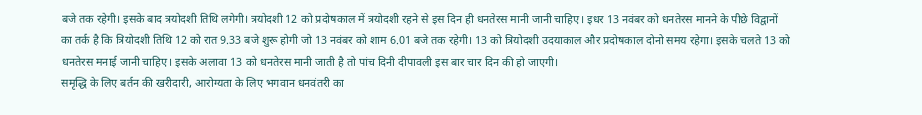बजे तक रहेगी। इसके बाद त्रयोदशी तिथि लगेगी। त्रयोदशी 12 को प्रदोषकाल में त्रयोदशी रहने से इस दिन ही धनतेरस मानी जानी चाहिए। इधर 13 नवंबर को धनतेरस मानने के पीछे विद्वानों का तर्क है कि त्रियोदशी तिथि 12 को रात 9.33 बजे शुरू होगी जो 13 नवंबर को शाम 6.01 बजे तक रहेगी। 13 को त्रियोदशी उदयाकाल और प्रदोषकाल दोनो समय रहेगा। इसके चलते 13 को धनतेरस मनाई जानी चाहिए। इसके अलावा 13 को धनतेरस मानी जाती है तो पांच दिनी दीपावली इस बार चार दिन की हो जाएगी।
समृद्धि के लिए बर्तन की खरीदारी, आरोग्यता के लिए भगवान धनवंतरी का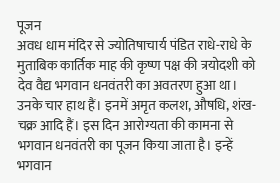पूजन
अवध धाम मंदिर से ज्योतिषाचार्य पंडित राधे-राधे के मुताबिक कार्तिक माह की कृष्ण पक्ष की त्रयोदशी को देव वैद्य भगवान धनवंतरी का अवतरण हुआ था। उनके चार हाथ हैं। इनमें अमृत कलश, औषधि, शंख-चक्र आदि हैं। इस दिन आरोग्यता की कामना से भगवान धनवंतरी का पूजन किया जाता है। इन्हें भगवान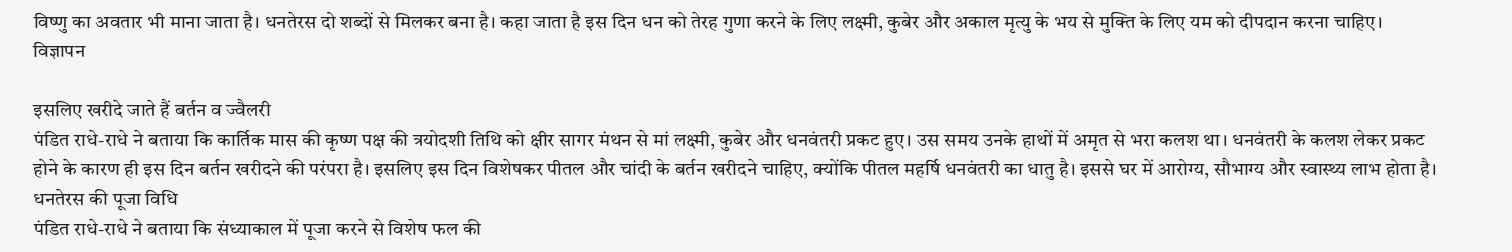विष्णु का अवतार भी माना जाता है। धनतेरस दो शब्दों से मिलकर बना है। कहा जाता है इस दिन धन को तेरह गुणा करने के लिए लक्ष्मी, कुबेर और अकाल मृत्यु के भय से मुक्ति के लिए यम को दीपदान करना चाहिए।
विज्ञापन

इसलिए खरीदे जाते हैं बर्तन व ज्वैलरी
पंडित राधे-राधे ने बताया कि कार्तिक मास की कृष्ण पक्ष की त्रयोदशी तिथि को क्षीर सागर मंथन से मां लक्ष्मी, कुबेर और धनवंतरी प्रकट हुए। उस समय उनके हाथों में अमृत से भरा कलश था। धनवंतरी के कलश लेकर प्रकट होने के कारण ही इस दिन बर्तन खरीदने की परंपरा है। इसलिए इस दिन विशेषकर पीतल और चांदी के बर्तन खरीदने चाहिए, क्योंकि पीतल महर्षि धनवंतरी का धातु है। इससे घर में आरोग्य, सौभाग्य और स्वास्थ्य लाभ होता है।
धनतेरस की पूजा विधि
पंडित राधे-राधे ने बताया कि संध्याकाल में पूजा करने से विशेष फल की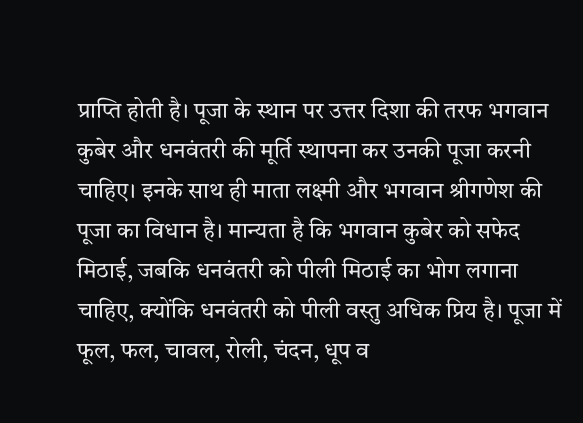प्राप्ति होती है। पूजा के स्थान पर उत्तर दिशा की तरफ भगवान कुबेर और धनवंतरी की मूर्ति स्थापना कर उनकी पूजा करनी चाहिए। इनके साथ ही माता लक्ष्मी और भगवान श्रीगणेश की पूजा का विधान है। मान्यता है कि भगवान कुबेर को सफेद मिठाई, जबकि धनवंतरी को पीली मिठाई का भोग लगाना चाहिए, क्योंकि धनवंतरी को पीली वस्तु अधिक प्रिय है। पूजा में फूल, फल, चावल, रोली, चंदन, धूप व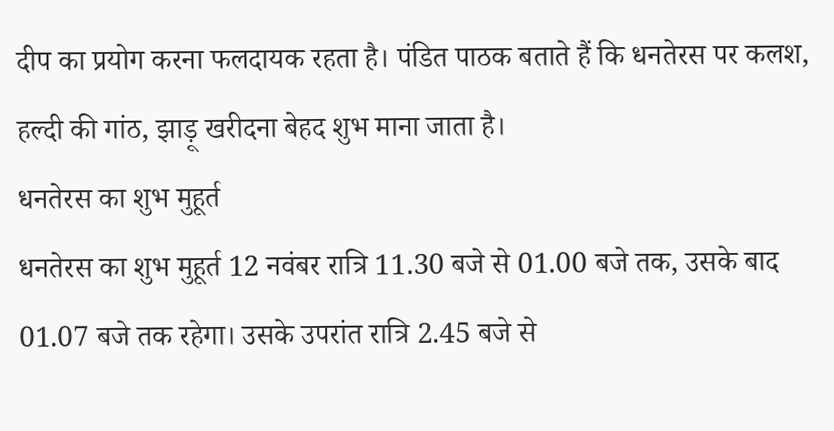दीप का प्रयोग करना फलदायक रहता है। पंडित पाठक बताते हैं कि धनतेरस पर कलश, हल्दी की गांठ, झाड़ू खरीदना बेहद शुभ माना जाता है।
धनतेरस का शुभ मुहूर्त
धनतेरस का शुभ मुहूर्त 12 नवंबर रात्रि 11.30 बजे से 01.00 बजे तक, उसके बाद 01.07 बजे तक रहेगा। उसके उपरांत रात्रि 2.45 बजे से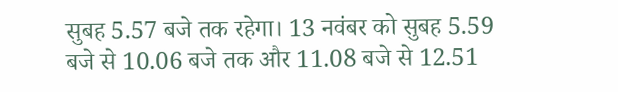सुबह 5.57 बजे तक रहेगा। 13 नवंबर को सुबह 5.59 बजे से 10.06 बजे तक और 11.08 बजे से 12.51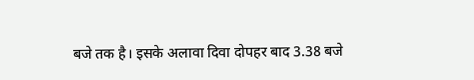बजे तक है। इसके अलावा दिवा दोपहर बाद 3.38 बजे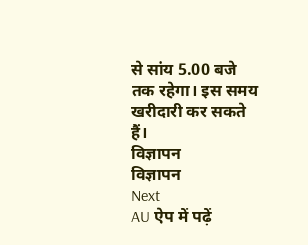से सांय 5.00 बजे तक रहेगा। इस समय खरीदारी कर सकते हैं।
विज्ञापन
विज्ञापन
Next
AU ऐप में पढ़ें